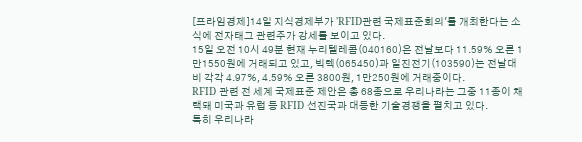[프라임경제]14일 지식경제부가 'RFID관련 국제표준회의'를 개최한다는 소식에 전자태그 관련주가 강세를 보이고 있다.
15일 오전 10시 49분 현재 누리텔레콤(040160)은 전날보다 11.59% 오른 1만1550원에 거래되고 있고, 빅텍(065450)과 일진전기(103590)는 전날대비 각각 4.97%, 4.59% 오른 3800원, 1만250원에 거래중이다.
RFID 관련 전 세계 국제표준 제안은 총 68종으로 우리나라는 그중 11종이 채택돼 미국과 유럽 등 RFID 선진국과 대등한 기술경쟁을 펼치고 있다.
특히 우리나라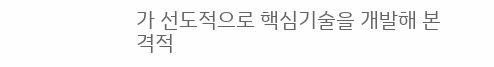가 선도적으로 핵심기술을 개발해 본격적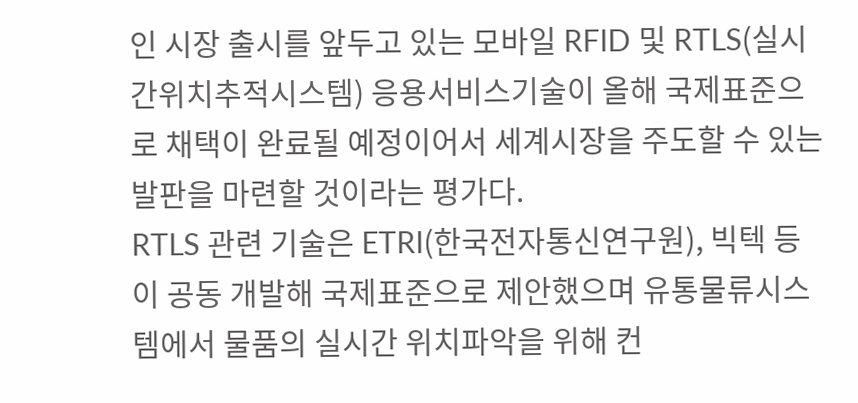인 시장 출시를 앞두고 있는 모바일 RFID 및 RTLS(실시간위치추적시스템) 응용서비스기술이 올해 국제표준으로 채택이 완료될 예정이어서 세계시장을 주도할 수 있는 발판을 마련할 것이라는 평가다.
RTLS 관련 기술은 ETRI(한국전자통신연구원), 빅텍 등이 공동 개발해 국제표준으로 제안했으며 유통물류시스템에서 물품의 실시간 위치파악을 위해 컨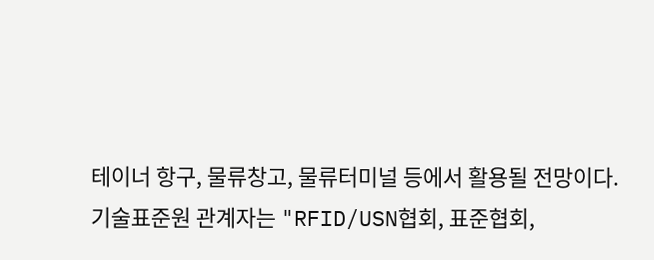테이너 항구, 물류창고, 물류터미널 등에서 활용될 전망이다.
기술표준원 관계자는 "RFID/USN협회, 표준협회,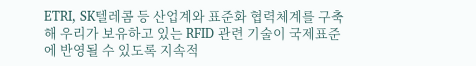ETRI, SK텔레콤 등 산업계와 표준화 협력체계를 구축해 우리가 보유하고 있는 RFID 관련 기술이 국제표준에 반영될 수 있도록 지속적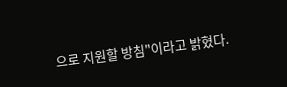으로 지원할 방침"이라고 밝혔다.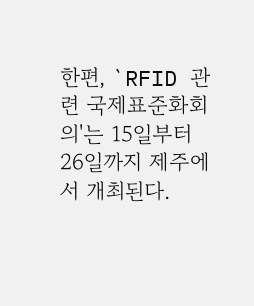한편, `RFID 관련 국제표준화회의'는 15일부터 26일까지 제주에서 개최된다.